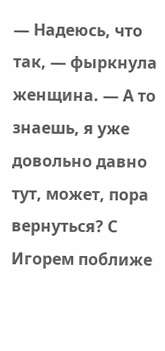— Надеюсь, что так, — фыркнула женщина. — А то знаешь, я уже довольно давно тут, может, пора вернуться? С Игорем поближе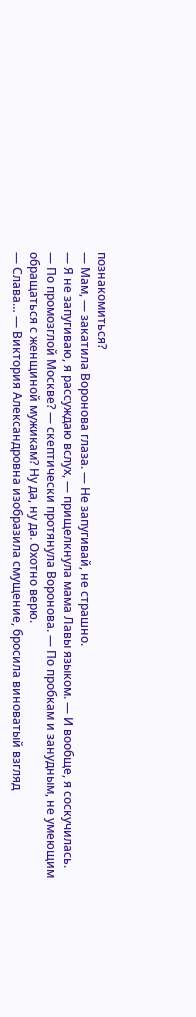познакомиться?
— Мам, — закатила Воронова глаза. — Не запугивай, не страшно.
— Я не запугиваю, я рассуждаю вслух, — прищелкнула мама Лавы языком. — И вообще, я соскучилась.
— По промозглой Москве? — скептически протянула Воронова. — По пробкам и занудным, не умеющим обращаться с женщиной мужикам? Ну да, ну да. Охотно верю.
— Слава… — Виктория Александровна изобразила смущение, бросила виноватый взгляд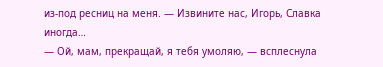из-под ресниц на меня. — Извините нас, Игорь, Славка иногда…
— Ой, мам, прекращай, я тебя умоляю, — всплеснула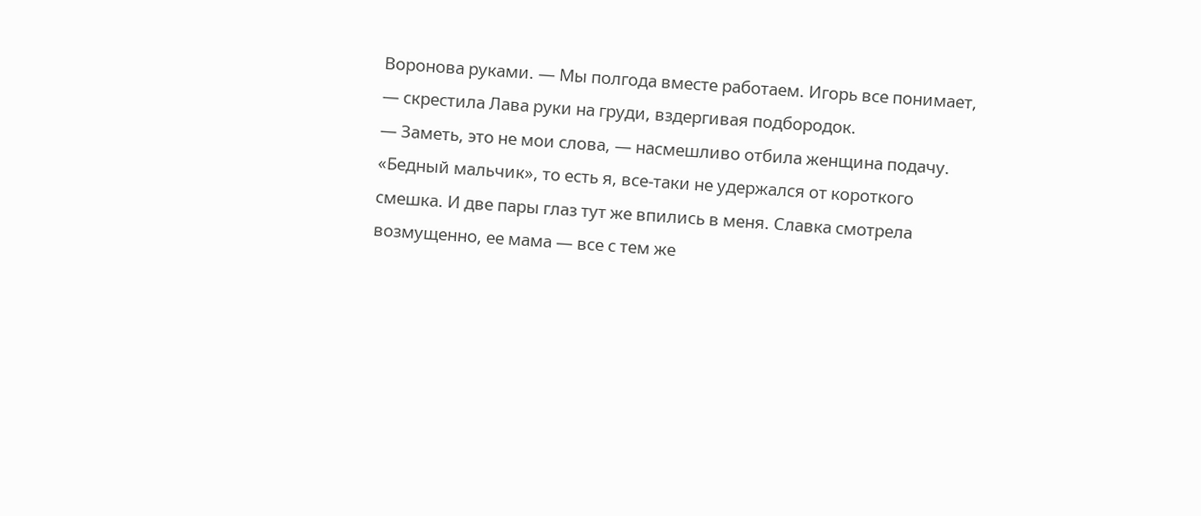Воронова руками. — Мы полгода вместе работаем. Игорь все понимает, — скрестила Лава руки на груди, вздергивая подбородок.
— Заметь, это не мои слова, — насмешливо отбила женщина подачу.
«Бедный мальчик», то есть я, все-таки не удержался от короткого смешка. И две пары глаз тут же впились в меня. Славка смотрела возмущенно, ее мама — все с тем же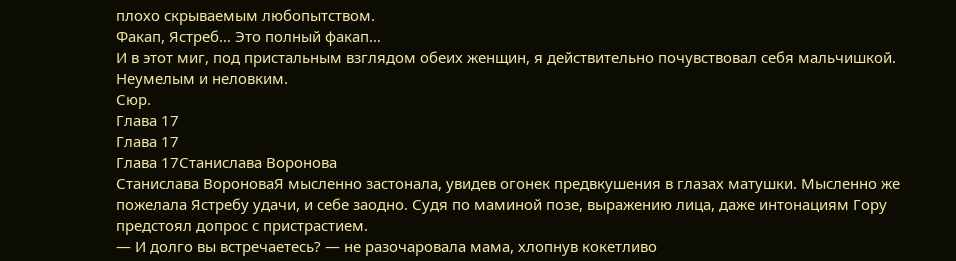плохо скрываемым любопытством.
Факап, Ястреб… Это полный факап…
И в этот миг, под пристальным взглядом обеих женщин, я действительно почувствовал себя мальчишкой. Неумелым и неловким.
Сюр.
Глава 17
Глава 17
Глава 17Станислава Воронова
Станислава ВороноваЯ мысленно застонала, увидев огонек предвкушения в глазах матушки. Мысленно же пожелала Ястребу удачи, и себе заодно. Судя по маминой позе, выражению лица, даже интонациям Гору предстоял допрос с пристрастием.
— И долго вы встречаетесь? — не разочаровала мама, хлопнув кокетливо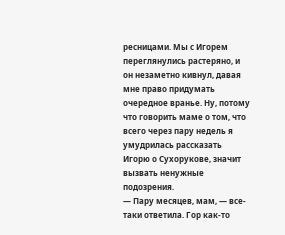ресницами. Мы с Игорем переглянулись растеряно, и он незаметно кивнул, давая мне право придумать очередное вранье. Ну, потому что говорить маме о том, что всего через пару недель я умудрилась рассказать Игорю о Сухорукове, значит вызвать ненужные подозрения.
— Пару месяцев, мам, — все-таки ответила. Гор как-то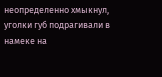неопределенно хмыкнул, уголки губ подрагивали в намеке на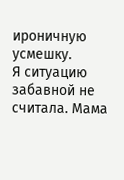ироничную усмешку.
Я ситуацию забавной не считала. Мама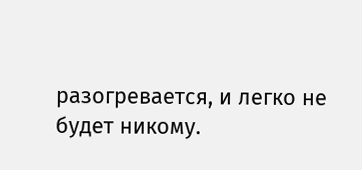разогревается, и легко не будет никому.